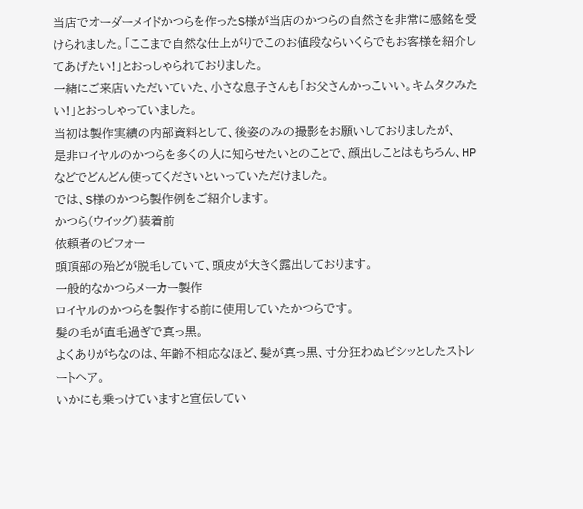当店でオーダーメイドかつらを作ったS様が当店のかつらの自然さを非常に感銘を受けられました。「ここまで自然な仕上がりでこのお値段ならいくらでもお客様を紹介してあげたい!」とおっしゃられておりました。
一緒にご来店いただいていた、小さな息子さんも「お父さんかっこいい。キムタクみたい!」とおっしゃっていました。
当初は製作実績の内部資料として、後姿のみの撮影をお願いしておりましたが、
是非ロイヤルのかつらを多くの人に知らせたいとのことで、顔出しことはもちろん、HPなどでどんどん使ってくださいといっていただけました。
では、S様のかつら製作例をご紹介します。
かつら(ウイッグ)装着前
依頼者のビフォー
頭頂部の殆どが脱毛していて、頭皮が大きく露出しております。
一般的なかつらメーカー製作
ロイヤルのかつらを製作する前に使用していたかつらです。
髪の毛が直毛過ぎで真っ黒。
よくありがちなのは、年齢不相応なほど、髪が真っ黒、寸分狂わぬピシッとしたストレートヘア。
いかにも乗っけていますと宣伝してい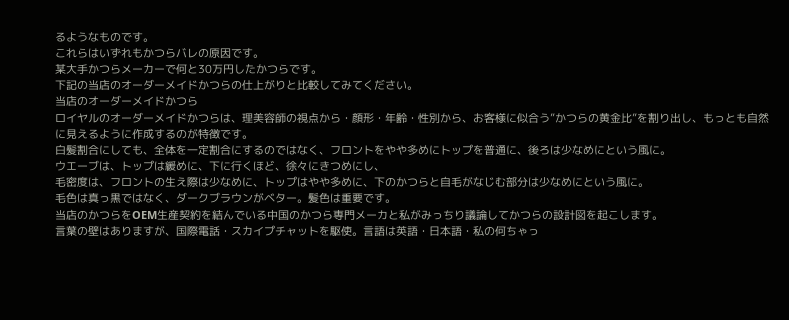るようなものです。
これらはいずれもかつらバレの原因です。
某大手かつらメーカーで何と30万円したかつらです。
下記の当店のオーダーメイドかつらの仕上がりと比較してみてください。
当店のオーダーメイドかつら
ロイヤルのオーダーメイドかつらは、理美容師の視点から・顔形・年齢・性別から、お客様に似合う”かつらの黄金比”を割り出し、もっとも自然に見えるように作成するのが特徴です。
白髪割合にしても、全体を一定割合にするのではなく、フロントをやや多めにトップを普通に、後ろは少なめにという風に。
ウエーブは、トップは緩めに、下に行くほど、徐々にきつめにし、
毛密度は、フロントの生え際は少なめに、トップはやや多めに、下のかつらと自毛がなじむ部分は少なめにという風に。
毛色は真っ黒ではなく、ダークブラウンがベター。髪色は重要です。
当店のかつらをOEM生産契約を結んでいる中国のかつら専門メーカと私がみっちり議論してかつらの設計図を起こします。
言葉の壁はありますが、国際電話・スカイプチャットを駆使。言語は英語・日本語・私の何ちゃっ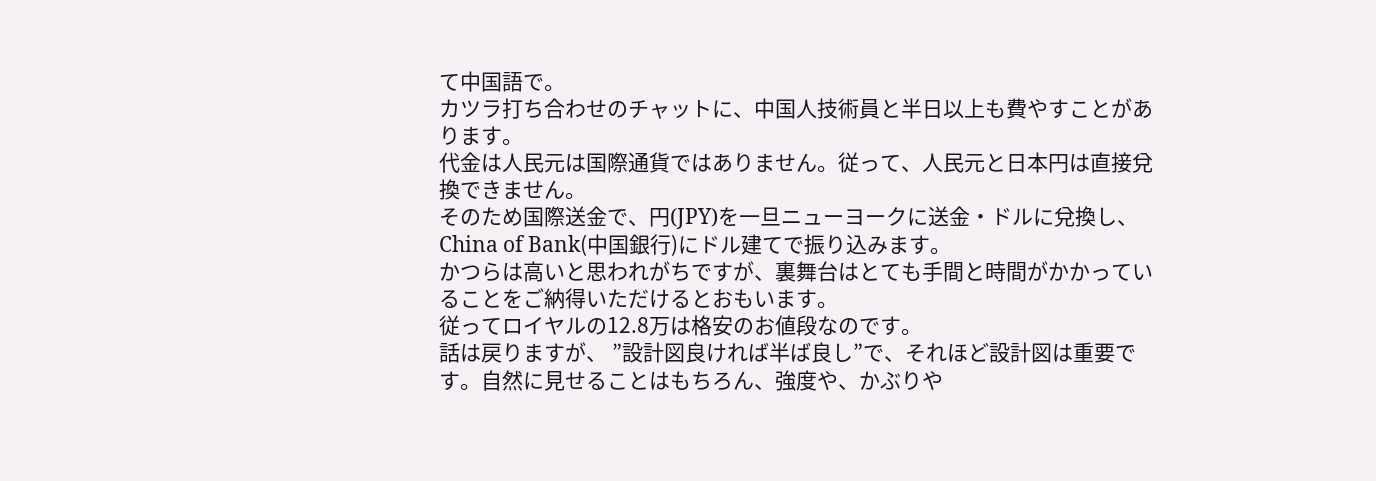て中国語で。
カツラ打ち合わせのチャットに、中国人技術員と半日以上も費やすことがあります。
代金は人民元は国際通貨ではありません。従って、人民元と日本円は直接兌換できません。
そのため国際送金で、円(JPY)を一旦ニューヨークに送金・ドルに兌換し、China of Bank(中国銀行)にドル建てで振り込みます。
かつらは高いと思われがちですが、裏舞台はとても手間と時間がかかっていることをご納得いただけるとおもいます。
従ってロイヤルの12.8万は格安のお値段なのです。
話は戻りますが、 ”設計図良ければ半ば良し”で、それほど設計図は重要です。自然に見せることはもちろん、強度や、かぶりや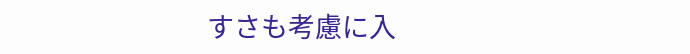すさも考慮に入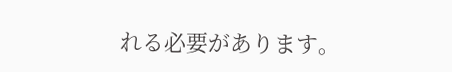れる必要があります。